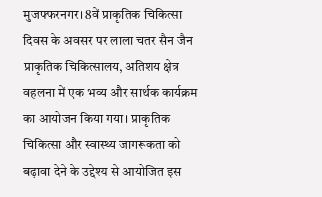मुजफ्फरनगर। 8वें प्राकृतिक चिकित्सा दिवस के अवसर पर लाला चतर सैन जैन प्राकृतिक चिकित्सालय, अतिशय क्षेत्र वहलना में एक भव्य और सार्थक कार्यक्रम का आयोजन किया गया। प्राकृतिक चिकित्सा और स्वास्थ्य जागरूकता को बढ़ावा देने के उद्देश्य से आयोजित इस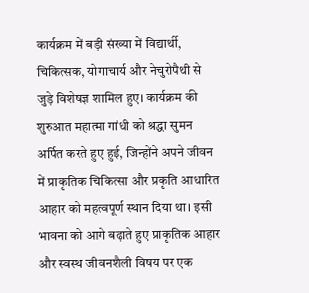कार्यक्रम में बड़ी संख्या में विद्यार्थी, चिकित्सक, योगाचार्य और नेचुरोपैथी से जुड़े विशेषज्ञ शामिल हुए। कार्यक्रम की शुरुआत महात्मा गांधी को श्रद्धा सुमन अर्पित करते हुए हुई, जिन्होंने अपने जीवन में प्राकृतिक चिकित्सा और प्रकृति आधारित आहार को महत्वपूर्ण स्थान दिया था। इसी भावना को आगे बढ़ाते हुए प्राकृतिक आहार और स्वस्थ जीवनशैली विषय पर एक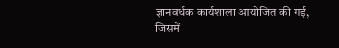ज्ञानवर्धक कार्यशाला आयोजित की गई, जिसमें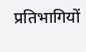प्रतिभागियों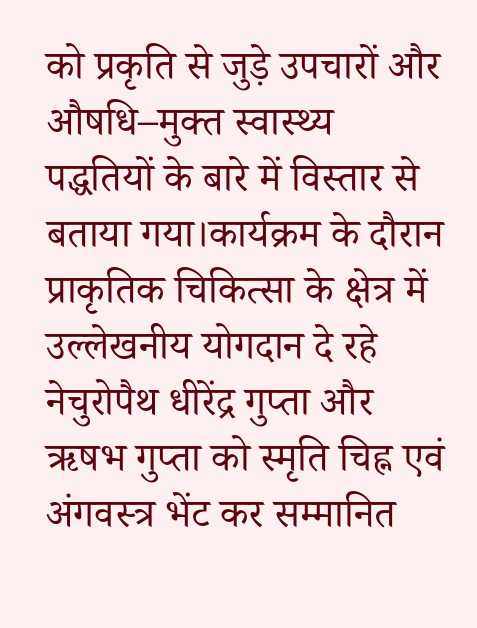को प्रकृति से जुड़े उपचारों और औषधि–मुक्त स्वास्थ्य पद्धतियों के बारे में विस्तार से बताया गया।कार्यक्रम के दौरान प्राकृतिक चिकित्सा के क्षेत्र में उल्लेखनीय योगदान दे रहे नेचुरोपैथ धीरेंद्र गुप्ता और ऋषभ गुप्ता को स्मृति चिह्न एवं अंगवस्त्र भेंट कर सम्मानित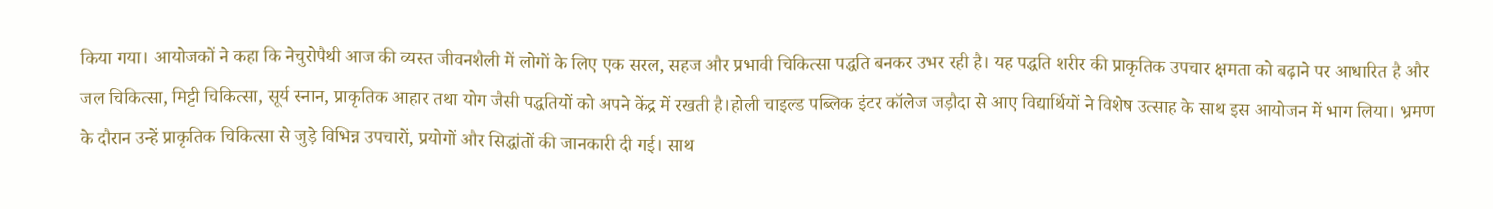किया गया। आयोजकों ने कहा कि नेचुरोपैथी आज की व्यस्त जीवनशैली में लोगों के लिए एक सरल, सहज और प्रभावी चिकित्सा पद्धति बनकर उभर रही है। यह पद्धति शरीर की प्राकृतिक उपचार क्षमता को बढ़ाने पर आधारित है और जल चिकित्सा, मिट्टी चिकित्सा, सूर्य स्नान, प्राकृतिक आहार तथा योग जैसी पद्धतियों को अपने केंद्र में रखती है।होली चाइल्ड पब्लिक इंटर कॉलेज जड़ौदा से आए विद्यार्थियों ने विशेष उत्साह के साथ इस आयोजन में भाग लिया। भ्रमण के दौरान उन्हें प्राकृतिक चिकित्सा से जुड़े विभिन्न उपचारों, प्रयोगों और सिद्धांतों की जानकारी दी गई। साथ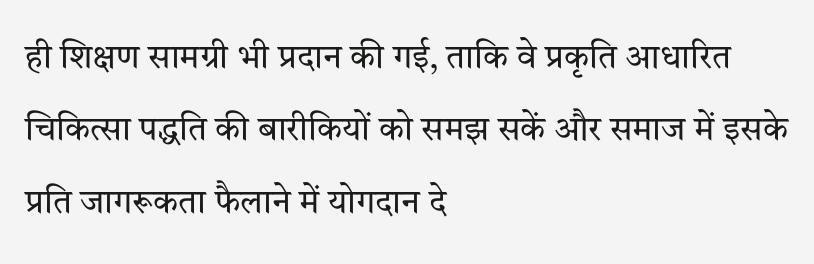ही शिक्षण सामग्री भी प्रदान की गई, ताकि वे प्रकृति आधारित चिकित्सा पद्धति की बारीकियों को समझ सकें और समाज में इसके प्रति जागरूकता फैलाने में योगदान दे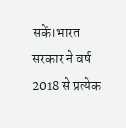सकें।भारत सरकार ने वर्ष 2018 से प्रत्येक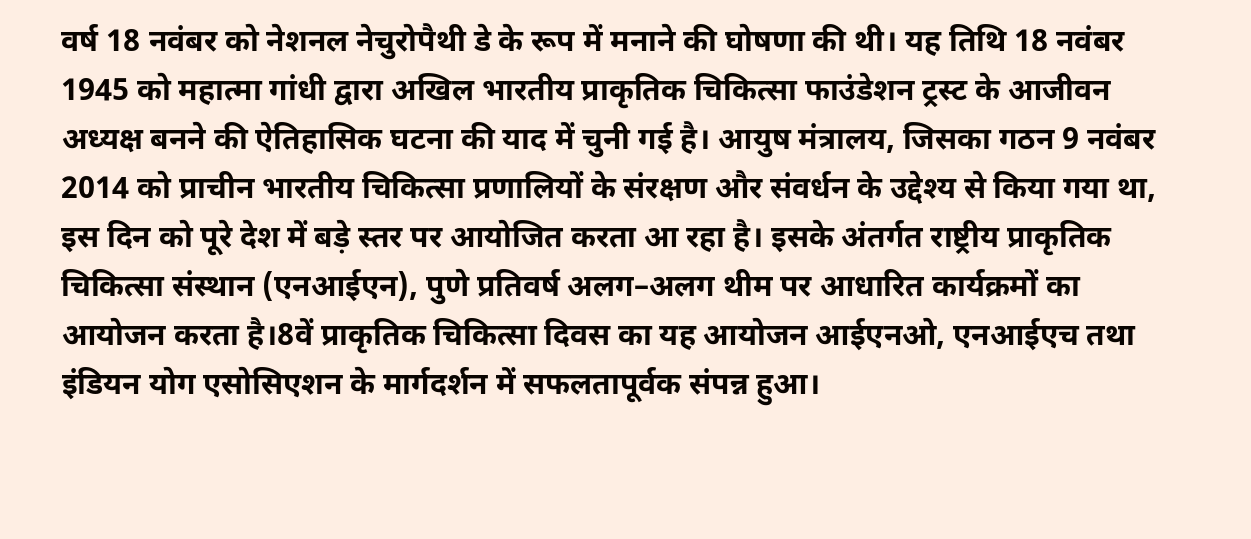वर्ष 18 नवंबर को नेशनल नेचुरोपैथी डे के रूप में मनाने की घोषणा की थी। यह तिथि 18 नवंबर 1945 को महात्मा गांधी द्वारा अखिल भारतीय प्राकृतिक चिकित्सा फाउंडेशन ट्रस्ट के आजीवन अध्यक्ष बनने की ऐतिहासिक घटना की याद में चुनी गई है। आयुष मंत्रालय, जिसका गठन 9 नवंबर 2014 को प्राचीन भारतीय चिकित्सा प्रणालियों के संरक्षण और संवर्धन के उद्देश्य से किया गया था, इस दिन को पूरे देश में बड़े स्तर पर आयोजित करता आ रहा है। इसके अंतर्गत राष्ट्रीय प्राकृतिक चिकित्सा संस्थान (एनआईएन), पुणे प्रतिवर्ष अलग–अलग थीम पर आधारित कार्यक्रमों का आयोजन करता है।8वें प्राकृतिक चिकित्सा दिवस का यह आयोजन आईएनओ, एनआईएच तथा इंडियन योग एसोसिएशन के मार्गदर्शन में सफलतापूर्वक संपन्न हुआ।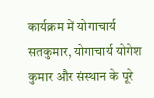कार्यक्रम में योगाचार्य सतकुमार, योगाचार्य योगेश कुमार और संस्थान के पूरे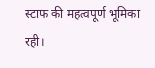स्टाफ की महत्वपूर्ण भूमिका रही।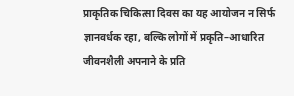प्राकृतिक चिकित्सा दिवस का यह आयोजन न सिर्फ ज्ञानवर्धक रहा, बल्कि लोगों में प्रकृति–आधारित जीवनशैली अपनाने के प्रति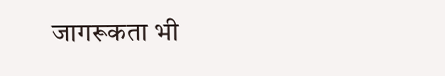जागरूकता भी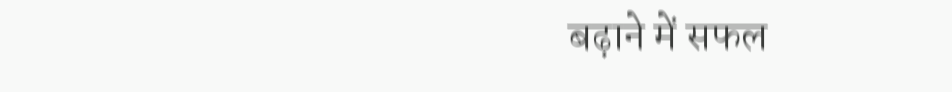बढ़ाने में सफल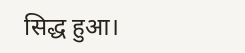सिद्ध हुआ।